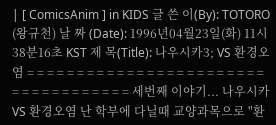| [ ComicsAnim ] in KIDS 글 쓴 이(By): TOTORO (왕규천) 날 짜 (Date): 1996년04월23일(화) 11시38분16초 KST 제 목(Title): 나우시카3; VS 환경오염 = = = = = = = = = = = = = = = = = = = = = = = = = = = = = = = = = = = = 세번째 이야기... 나우시카 VS 환경오염 난 학부에 다닐때 교양과목으로 "환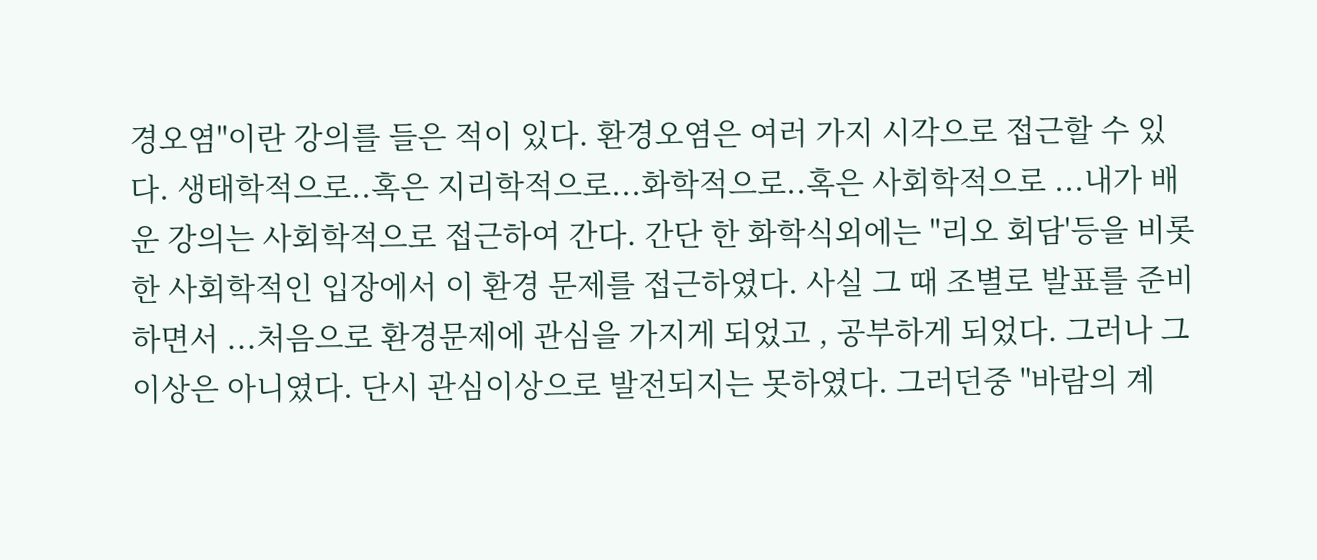경오염"이란 강의를 들은 적이 있다. 환경오염은 여러 가지 시각으로 접근할 수 있다. 생태학적으로..혹은 지리학적으로...화학적으로..혹은 사회학적으로 ...내가 배운 강의는 사회학적으로 접근하여 간다. 간단 한 화학식외에는 "리오 회담'등을 비롯한 사회학적인 입장에서 이 환경 문제를 접근하였다. 사실 그 때 조별로 발표를 준비하면서 ...처음으로 환경문제에 관심을 가지게 되었고 , 공부하게 되었다. 그러나 그 이상은 아니였다. 단시 관심이상으로 발전되지는 못하였다. 그러던중 "바람의 계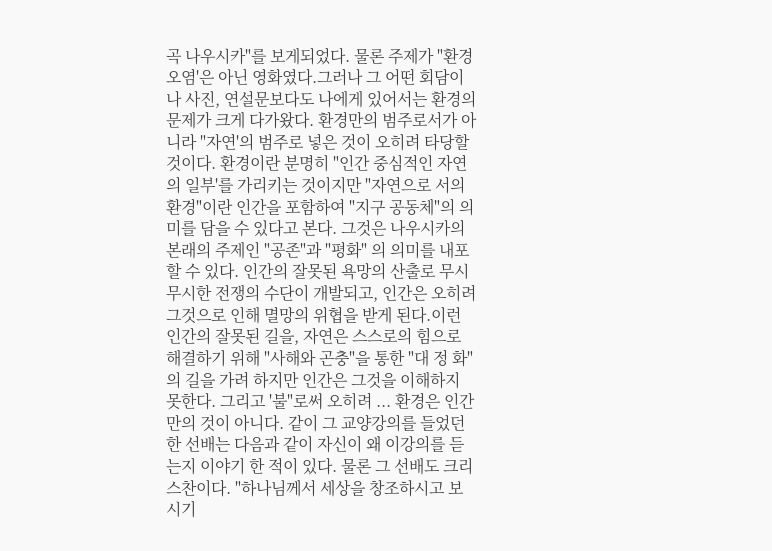곡 나우시카"를 보게되었다. 물론 주제가 "환경오염'은 아닌 영화였다.그러나 그 어떤 회담이나 사진, 연설문보다도 나에게 있어서는 환경의 문제가 크게 다가왔다. 환경만의 범주로서가 아니라 "자연'의 범주로 넣은 것이 오히려 타당할 것이다. 환경이란 분명히 "인간 중심적인 자연의 일부'를 가리키는 것이지만 "자연으로 서의 환경"이란 인간을 포함하여 "지구 공동체"의 의미를 담을 수 있다고 본다. 그것은 나우시카의 본래의 주제인 "공존"과 "평화" 의 의미를 내포할 수 있다. 인간의 잘못된 욕망의 산출로 무시무시한 전쟁의 수단이 개발되고, 인간은 오히려 그것으로 인해 멸망의 위협을 받게 된다.이런 인간의 잘못된 길을, 자연은 스스로의 힘으로 해결하기 위해 "사해와 곤충"을 통한 "대 정 화"의 길을 가려 하지만 인간은 그것을 이해하지 못한다. 그리고 '불"로써 오히려 ... 환경은 인간만의 것이 아니다. 같이 그 교양강의를 들었던 한 선배는 다음과 같이 자신이 왜 이강의를 듣는지 이야기 한 적이 있다. 물론 그 선배도 크리스찬이다. "하나님께서 세상을 창조하시고 보시기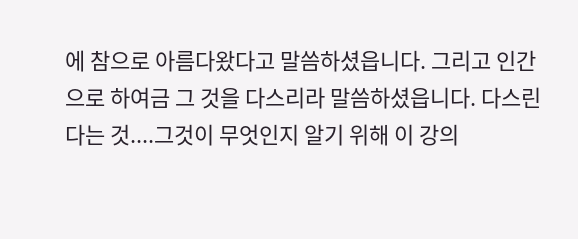에 참으로 아름다왔다고 말씀하셨읍니다. 그리고 인간으로 하여금 그 것을 다스리라 말씀하셨읍니다. 다스린다는 것....그것이 무엇인지 알기 위해 이 강의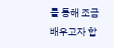를 통해 조금 배우고자 합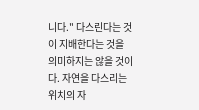니다." 다스린다는 것이 지배한다는 것을 의미하지는 않을 것이다. 자연을 다스리는 위치의 자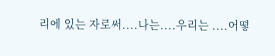리에 있는 자로써....나는....우리는 ....어떻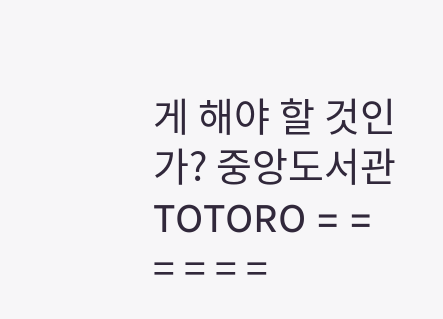게 해야 할 것인가? 중앙도서관 TOTORO = = = = = =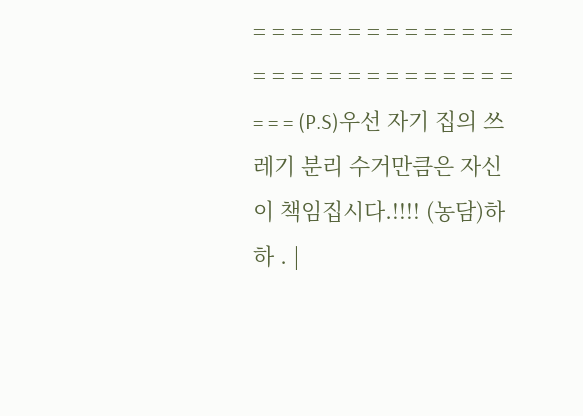= = = = = = = = = = = = = = = = = = = = = = = = = = = = = = = (P.S)우선 자기 집의 쓰레기 분리 수거만큼은 자신이 책임집시다.!!!! (농담)하하 . |